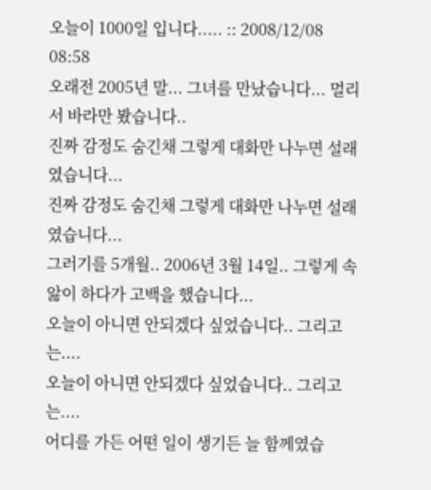오늘이 1000일 입니다..... :: 2008/12/08 08:58
오래전 2005년 말... 그녀를 만났습니다... 멀리서 바라만 봤습니다..
진짜 감정도 숨긴채 그렇게 대화만 나누면 설래였습니다...
진짜 감정도 숨긴채 그렇게 대화만 나누면 설래였습니다...
그러기를 5개월.. 2006년 3월 14일.. 그렇게 속앓이 하다가 고백을 했습니다...
오늘이 아니면 안되겠다 싶었습니다.. 그리고는....
오늘이 아니면 안되겠다 싶었습니다.. 그리고는....
어디를 가든 어떤 일이 생기든 늘 함께였습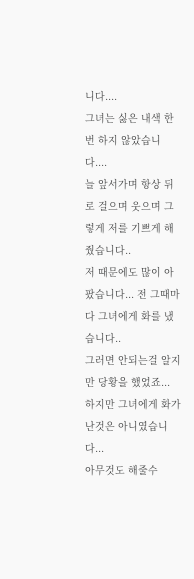니다....
그녀는 싫은 내색 한번 하지 않았습니다....
늘 앞서가며 항상 뒤로 걸으며 웃으며 그렇게 저를 기쁘게 해줬습니다..
저 때문에도 많이 아팠습니다... 전 그때마다 그녀에게 화를 냈습니다..
그러면 안되는걸 알지만 당황을 했었죠...
하지만 그녀에게 화가 난것은 아니였습니다...
아무것도 해줄수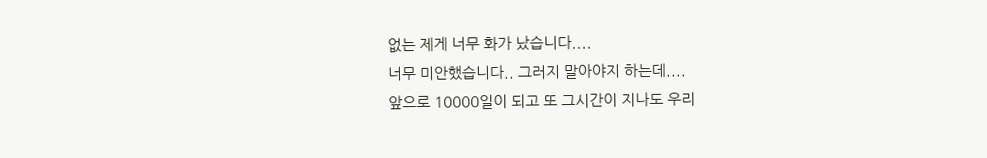없는 제게 너무 화가 났습니다....
너무 미안했습니다.. 그러지 말아야지 하는데....
앞으로 10000일이 되고 또 그시간이 지나도 우리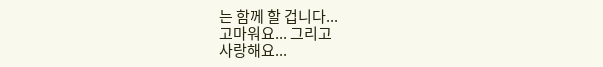는 함께 할 겁니다...
고마워요... 그리고
사랑해요...